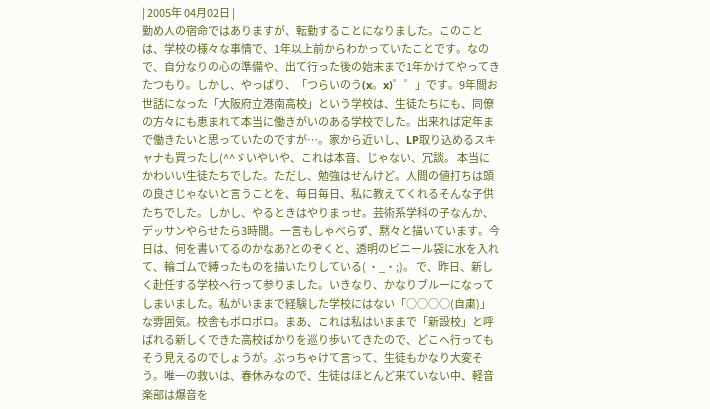| 2005年 04月02日 |
勤め人の宿命ではありますが、転勤することになりました。このことは、学校の様々な事情で、1年以上前からわかっていたことです。なので、自分なりの心の準備や、出て行った後の始末まで1年かけてやってきたつもり。しかし、やっぱり、「つらいのう(x。x)゜゜」です。9年間お世話になった「大阪府立港南高校」という学校は、生徒たちにも、同僚の方々にも恵まれて本当に働きがいのある学校でした。出来れば定年まで働きたいと思っていたのですが…。家から近いし、LP取り込めるスキャナも買ったし(^^ゞいやいや、これは本音、じゃない、冗談。 本当にかわいい生徒たちでした。ただし、勉強はせんけど。人間の値打ちは頭の良さじゃないと言うことを、毎日毎日、私に教えてくれるそんな子供たちでした。しかし、やるときはやりまっせ。芸術系学科の子なんか、デッサンやらせたら3時間。一言もしゃべらず、黙々と描いています。今日は、何を書いてるのかなあ?とのぞくと、透明のビニール袋に水を入れて、輪ゴムで縛ったものを描いたりしている( ・_・;)。 で、昨日、新しく赴任する学校へ行って参りました。いきなり、かなりブルーになってしまいました。私がいままで経験した学校にはない「○○○○(自粛)」な雰囲気。校舎もボロボロ。まあ、これは私はいままで「新設校」と呼ばれる新しくできた高校ばかりを巡り歩いてきたので、どこへ行ってもそう見えるのでしょうが。ぶっちゃけて言って、生徒もかなり大変そう。唯一の救いは、春休みなので、生徒はほとんど来ていない中、軽音楽部は爆音を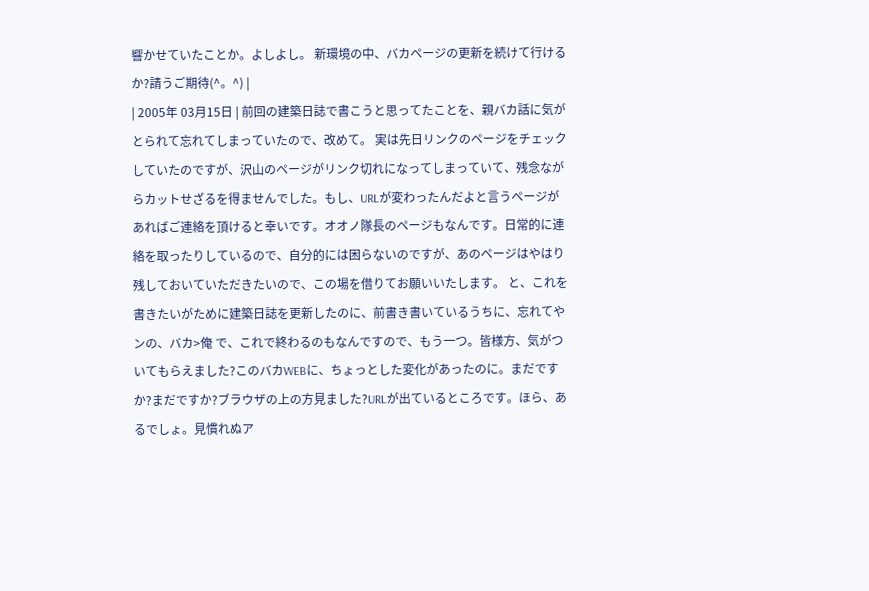響かせていたことか。よしよし。 新環境の中、バカページの更新を続けて行けるか?請うご期待(^。^) |
| 2005年 03月15日 | 前回の建築日誌で書こうと思ってたことを、親バカ話に気がとられて忘れてしまっていたので、改めて。 実は先日リンクのページをチェックしていたのですが、沢山のページがリンク切れになってしまっていて、残念ながらカットせざるを得ませんでした。もし、URLが変わったんだよと言うページがあればご連絡を頂けると幸いです。オオノ隊長のページもなんです。日常的に連絡を取ったりしているので、自分的には困らないのですが、あのページはやはり残しておいていただきたいので、この場を借りてお願いいたします。 と、これを書きたいがために建築日誌を更新したのに、前書き書いているうちに、忘れてやンの、バカ>俺 で、これで終わるのもなんですので、もう一つ。皆様方、気がついてもらえました?このバカWEBに、ちょっとした変化があったのに。まだですか?まだですか?ブラウザの上の方見ました?URLが出ているところです。ほら、あるでしょ。見慣れぬア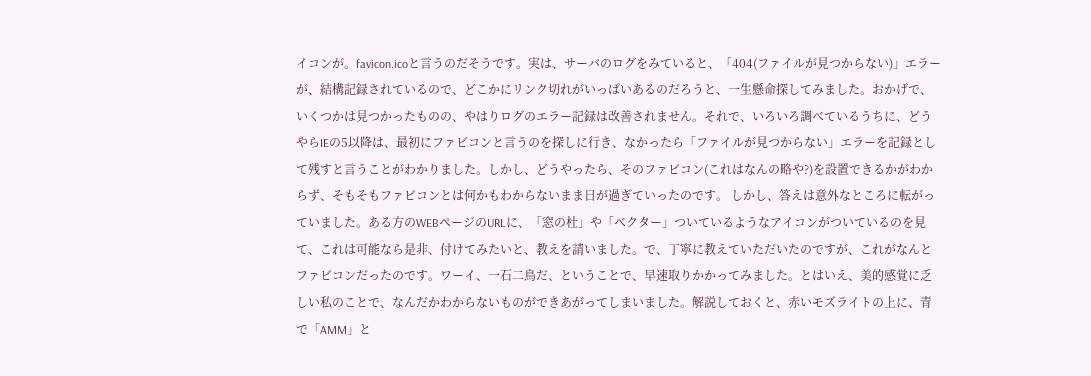イコンが。favicon.icoと言うのだそうです。実は、サーバのログをみていると、「404(ファイルが見つからない)」エラーが、結構記録されているので、どこかにリンク切れがいっぱいあるのだろうと、一生懸命探してみました。おかげで、いくつかは見つかったものの、やはりログのエラー記録は改善されません。それで、いろいろ調べているうちに、どうやらIEの5以降は、最初にファビコンと言うのを探しに行き、なかったら「ファイルが見つからない」エラーを記録として残すと言うことがわかりました。しかし、どうやったら、そのファビコン(これはなんの略や?)を設置できるかがわからず、そもそもファビコンとは何かもわからないまま日が過ぎていったのです。 しかし、答えは意外なところに転がっていました。ある方のWEBページのURLに、「窓の杜」や「ベクター」ついているようなアイコンがついているのを見て、これは可能なら是非、付けてみたいと、教えを請いました。で、丁寧に教えていただいたのですが、これがなんとファビコンだったのです。ワーイ、一石二鳥だ、ということで、早速取りかかってみました。とはいえ、美的感覚に乏しい私のことで、なんだかわからないものができあがってしまいました。解説しておくと、赤いモズライトの上に、青で「AMM」と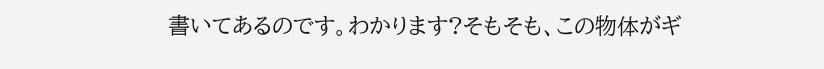書いてあるのです。わかります?そもそも、この物体がギ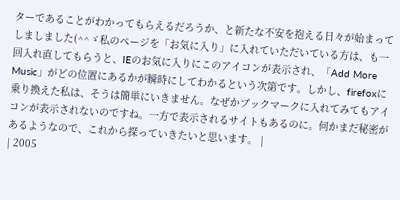ターであることがわかってもらえるだろうか、と新たな不安を抱える日々が始まってしましました(^^ゞ私のページを「お気に入り」に入れていただいている方は、も一回入れ直してもらうと、IEのお気に入りにこのアイコンが表示され、「Add More Music」がどの位置にあるかが瞬時にしてわかるという次第です。しかし、firefoxに乗り換えた私は、そうは簡単にいきません。なぜかブックマークに入れてみてもアイコンが表示されないのですね。一方で表示されるサイトもあるのに。何かまだ秘密があるようなので、これから探っていきたいと思います。 |
| 2005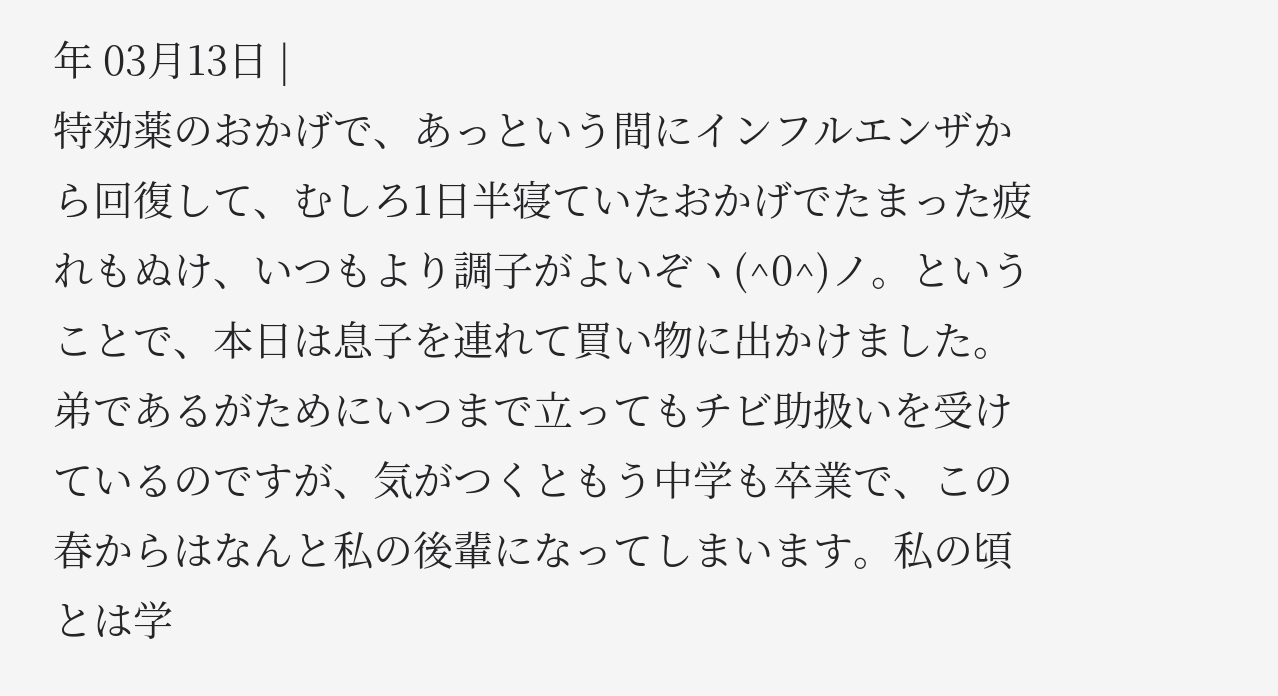年 03月13日 |
特効薬のおかげで、あっという間にインフルエンザから回復して、むしろ1日半寝ていたおかげでたまった疲れもぬけ、いつもより調子がよいぞヽ(^0^)ノ。ということで、本日は息子を連れて買い物に出かけました。 弟であるがためにいつまで立ってもチビ助扱いを受けているのですが、気がつくともう中学も卒業で、この春からはなんと私の後輩になってしまいます。私の頃とは学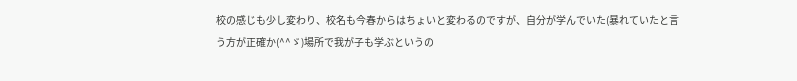校の感じも少し変わり、校名も今春からはちょいと変わるのですが、自分が学んでいた(暴れていたと言う方が正確か(^^ゞ)場所で我が子も学ぶというの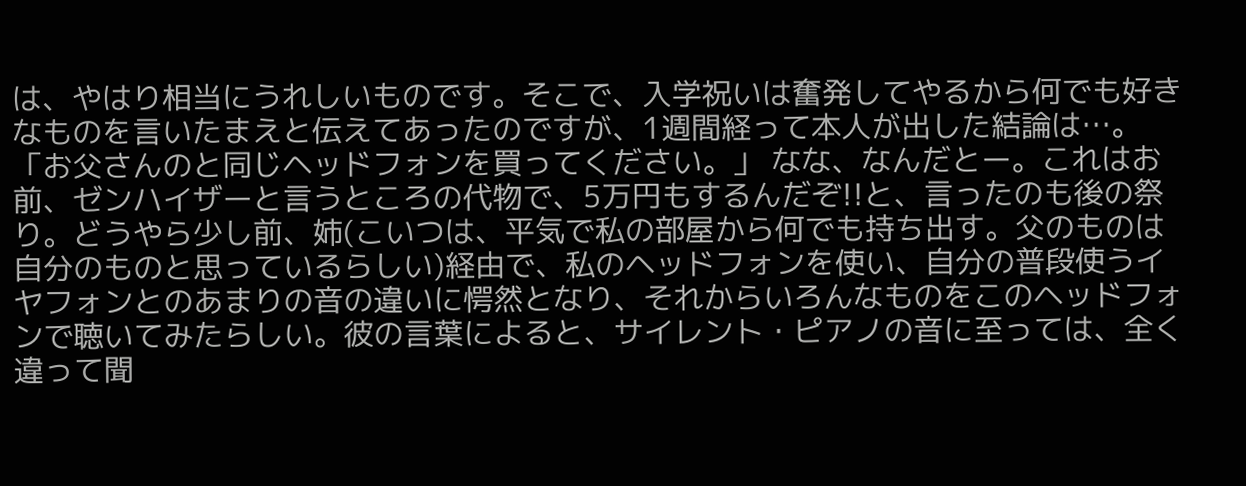は、やはり相当にうれしいものです。そこで、入学祝いは奮発してやるから何でも好きなものを言いたまえと伝えてあったのですが、1週間経って本人が出した結論は…。「お父さんのと同じヘッドフォンを買ってください。」 なな、なんだとー。これはお前、ゼンハイザーと言うところの代物で、5万円もするんだぞ!!と、言ったのも後の祭り。どうやら少し前、姉(こいつは、平気で私の部屋から何でも持ち出す。父のものは自分のものと思っているらしい)経由で、私のヘッドフォンを使い、自分の普段使うイヤフォンとのあまりの音の違いに愕然となり、それからいろんなものをこのヘッドフォンで聴いてみたらしい。彼の言葉によると、サイレント・ピアノの音に至っては、全く違って聞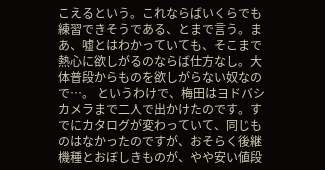こえるという。これならばいくらでも練習できそうである、とまで言う。まあ、嘘とはわかっていても、そこまで熱心に欲しがるのならば仕方なし。大体普段からものを欲しがらない奴なので…。 というわけで、梅田はヨドバシカメラまで二人で出かけたのです。すでにカタログが変わっていて、同じものはなかったのですが、おそらく後継機種とおぼしきものが、やや安い値段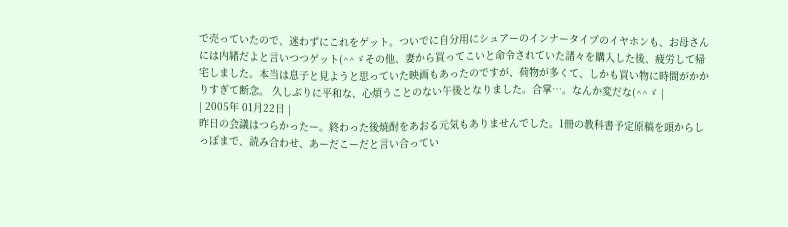で売っていたので、迷わずにこれをゲット。ついでに自分用にシュアーのインナータイプのイヤホンも、お母さんには内緒だよと言いつつゲット(^^ゞその他、妻から買ってこいと命令されていた諸々を購入した後、疲労して帰宅しました。本当は息子と見ようと思っていた映画もあったのですが、荷物が多くて、しかも買い物に時間がかかりすぎて断念。 久しぶりに平和な、心煩うことのない午後となりました。合掌…。なんか変だな(^^ゞ |
| 2005年 01月22日 |
昨日の会議はつらかったー。終わった後焼酎をあおる元気もありませんでした。1冊の教科書予定原稿を頭からしっぽまで、読み合わせ、あーだこーだと言い合ってい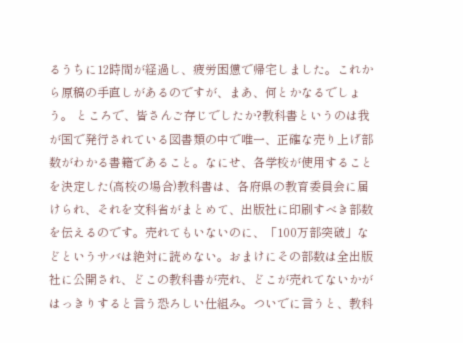るうちに12時間が経過し、疲労困憊で帰宅しました。これから原稿の手直しがあるのですが、まあ、何とかなるでしょう。 ところで、皆さんご存じでしたか?教科書というのは我が国で発行されている図書類の中で唯一、正確な売り上げ部数がわかる書籍であること。なにせ、各学校が使用することを決定した(高校の場合)教科書は、各府県の教育委員会に届けられ、それを文科省がまとめて、出版社に印刷すべき部数を伝えるのです。売れてもいないのに、「100万部突破」などというサバは絶対に読めない。おまけにその部数は全出版社に公開され、どこの教科書が売れ、どこが売れてないかがはっきりすると言う恐ろしい仕組み。ついでに言うと、教科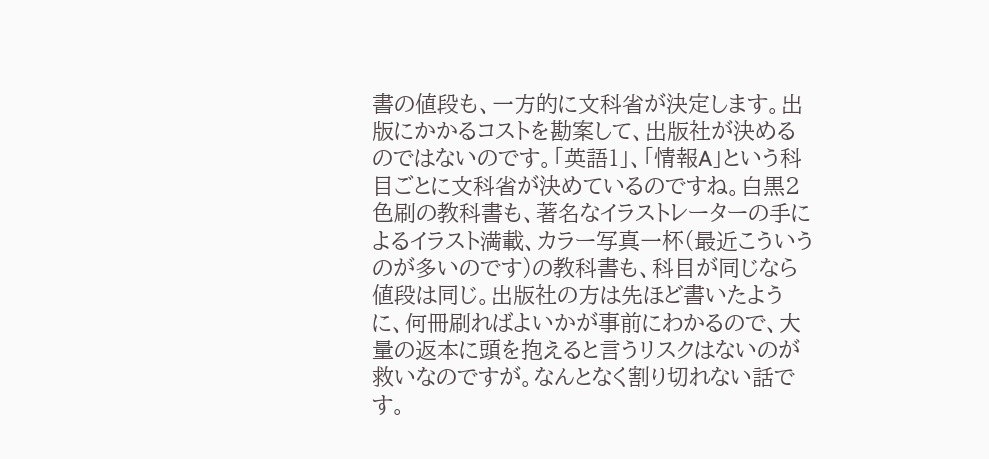書の値段も、一方的に文科省が決定します。出版にかかるコストを勘案して、出版社が決めるのではないのです。「英語1」、「情報A」という科目ごとに文科省が決めているのですね。白黒2色刷の教科書も、著名なイラストレーターの手によるイラスト満載、カラー写真一杯(最近こういうのが多いのです)の教科書も、科目が同じなら値段は同じ。出版社の方は先ほど書いたように、何冊刷ればよいかが事前にわかるので、大量の返本に頭を抱えると言うリスクはないのが救いなのですが。なんとなく割り切れない話です。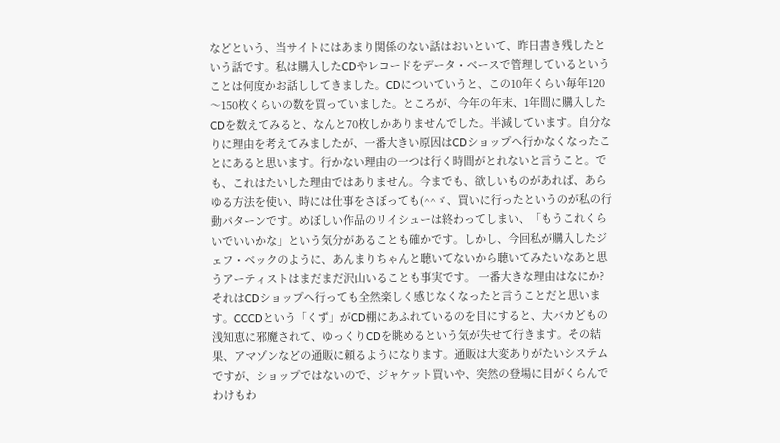などという、当サイトにはあまり関係のない話はおいといて、昨日書き残したという話です。私は購入したCDやレコードをデータ・ベースで管理しているということは何度かお話ししてきました。CDについていうと、この10年くらい毎年120〜150枚くらいの数を買っていました。ところが、今年の年末、1年間に購入したCDを数えてみると、なんと70枚しかありませんでした。半減しています。自分なりに理由を考えてみましたが、一番大きい原因はCDショップへ行かなくなったことにあると思います。行かない理由の一つは行く時間がとれないと言うこと。でも、これはたいした理由ではありません。今までも、欲しいものがあれば、あらゆる方法を使い、時には仕事をさぼっても(^^ゞ、買いに行ったというのが私の行動パターンです。めぼしい作品のリイシューは終わってしまい、「もうこれくらいでいいかな」という気分があることも確かです。しかし、今回私が購入したジェフ・ベックのように、あんまりちゃんと聴いてないから聴いてみたいなあと思うアーティストはまだまだ沢山いることも事実です。 一番大きな理由はなにか?それはCDショップへ行っても全然楽しく感じなくなったと言うことだと思います。CCCDという「くず」がCD棚にあふれているのを目にすると、大バカどもの浅知恵に邪魔されて、ゆっくりCDを眺めるという気が失せて行きます。その結果、アマゾンなどの通販に頼るようになります。通販は大変ありがたいシステムですが、ショップではないので、ジャケット買いや、突然の登場に目がくらんでわけもわ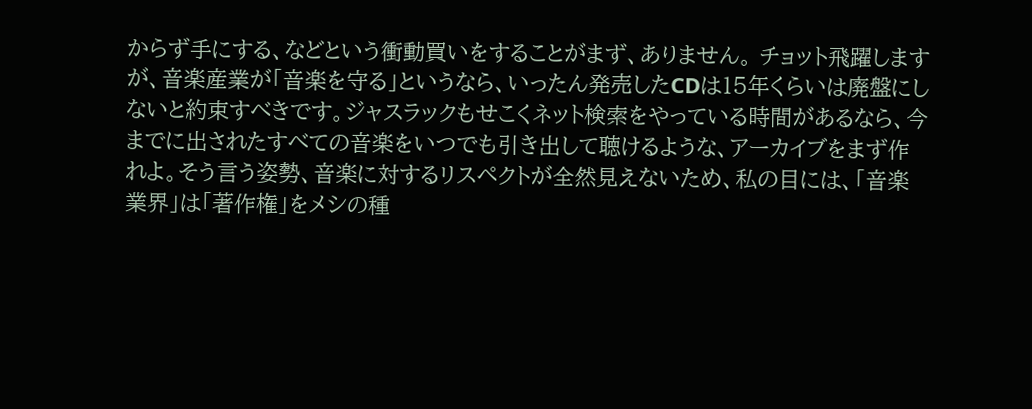からず手にする、などという衝動買いをすることがまず、ありません。 チョット飛躍しますが、音楽産業が「音楽を守る」というなら、いったん発売したCDは15年くらいは廃盤にしないと約束すべきです。ジャスラックもせこくネット検索をやっている時間があるなら、今までに出されたすべての音楽をいつでも引き出して聴けるような、アーカイブをまず作れよ。そう言う姿勢、音楽に対するリスペクトが全然見えないため、私の目には、「音楽業界」は「著作権」をメシの種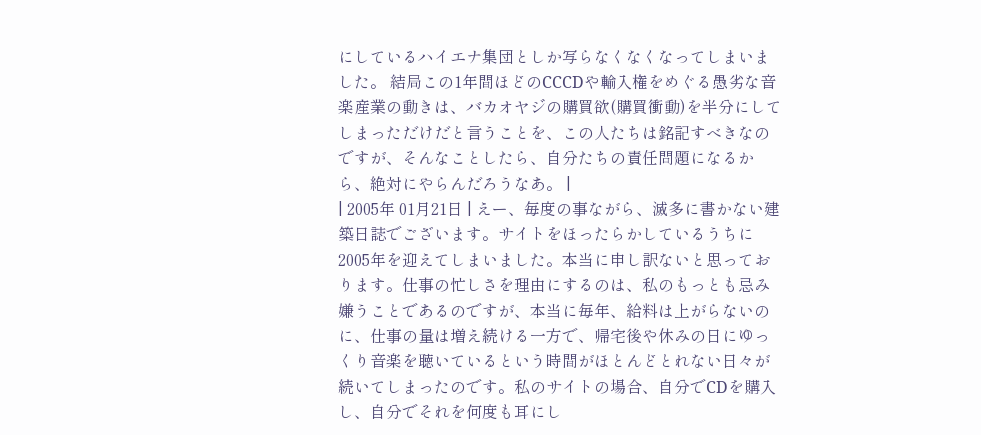にしているハイエナ集団としか写らなくなくなってしまいました。 結局この1年間ほどのCCCDや輸入権をめぐる愚劣な音楽産業の動きは、バカオヤジの購買欲(購買衝動)を半分にしてしまっただけだと言うことを、この人たちは銘記すべきなのですが、そんなことしたら、自分たちの責任問題になるから、絶対にやらんだろうなあ。 |
| 2005年 01月21日 | えー、毎度の事ながら、滅多に書かない建築日誌でございます。サイトをほったらかしているうちに2005年を迎えてしまいました。本当に申し訳ないと思っております。仕事の忙しさを理由にするのは、私のもっとも忌み嫌うことであるのですが、本当に毎年、給料は上がらないのに、仕事の量は増え続ける一方で、帰宅後や休みの日にゆっくり音楽を聴いているという時間がほとんどとれない日々が続いてしまったのです。私のサイトの場合、自分でCDを購入し、自分でそれを何度も耳にし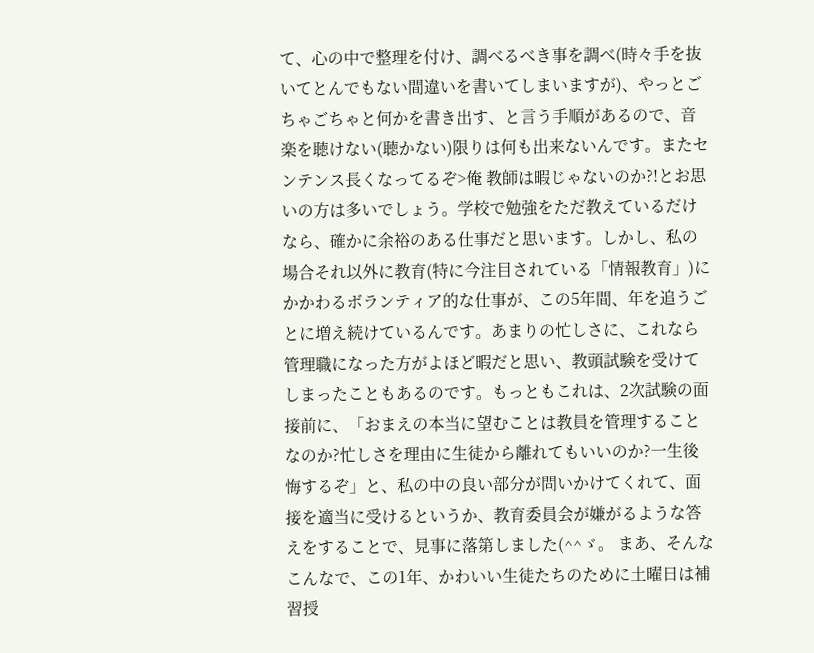て、心の中で整理を付け、調べるべき事を調べ(時々手を抜いてとんでもない間違いを書いてしまいますが)、やっとごちゃごちゃと何かを書き出す、と言う手順があるので、音楽を聴けない(聴かない)限りは何も出来ないんです。またセンテンス長くなってるぞ>俺 教師は暇じゃないのか?!とお思いの方は多いでしょう。学校で勉強をただ教えているだけなら、確かに余裕のある仕事だと思います。しかし、私の場合それ以外に教育(特に今注目されている「情報教育」)にかかわるボランティア的な仕事が、この5年間、年を追うごとに増え続けているんです。あまりの忙しさに、これなら管理職になった方がよほど暇だと思い、教頭試験を受けてしまったこともあるのです。もっともこれは、2次試験の面接前に、「おまえの本当に望むことは教員を管理することなのか?忙しさを理由に生徒から離れてもいいのか?一生後悔するぞ」と、私の中の良い部分が問いかけてくれて、面接を適当に受けるというか、教育委員会が嫌がるような答えをすることで、見事に落第しました(^^ゞ。 まあ、そんなこんなで、この1年、かわいい生徒たちのために土曜日は補習授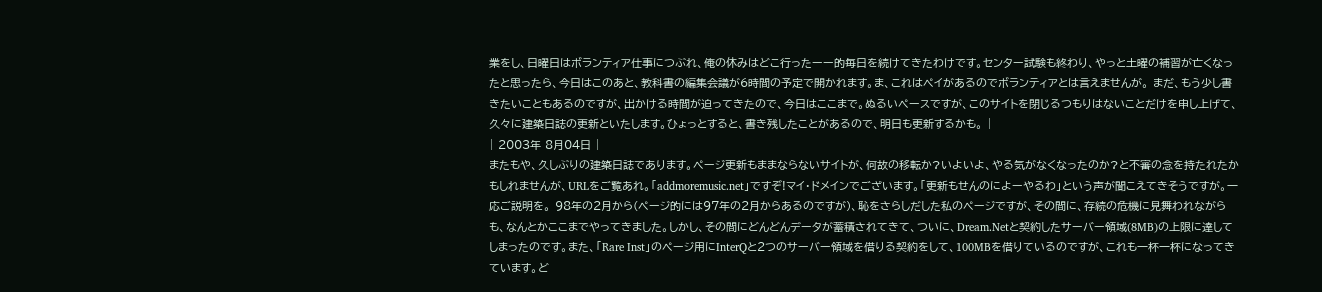業をし、日曜日はボランティア仕事につぶれ、俺の休みはどこ行ったーー的毎日を続けてきたわけです。センター試験も終わり、やっと土曜の補習が亡くなったと思ったら、今日はこのあと、教科書の編集会議が6時間の予定で開かれます。ま、これはペイがあるのでボランティアとは言えませんが。 まだ、もう少し書きたいこともあるのですが、出かける時間が迫ってきたので、今日はここまで。ぬるいペースですが、このサイトを閉じるつもりはないことだけを申し上げて、久々に建築日誌の更新といたします。ひょっとすると、書き残したことがあるので、明日も更新するかも。 |
| 2003年 8月04日 |
またもや、久しぶりの建築日誌であります。ページ更新もままならないサイトが、何故の移転か?いよいよ、やる気がなくなったのか?と不審の念を持たれたかもしれませんが、URLをご覧あれ。「addmoremusic.net」ですぞ!マイ・ドメインでございます。「更新もせんのによーやるわ」という声が聞こえてきそうですが。一応ご説明を。 98年の2月から(ページ的には97年の2月からあるのですが)、恥をさらしだした私のページですが、その間に、存続の危機に見舞われながらも、なんとかここまでやってきました。しかし、その間にどんどんデータが蓄積されてきて、ついに、Dream.Netと契約したサーバー領域(8MB)の上限に達してしまったのです。また、「Rare Inst」のページ用にInterQと2つのサーバー領域を借りる契約をして、100MBを借りているのですが、これも一杯一杯になってきています。ど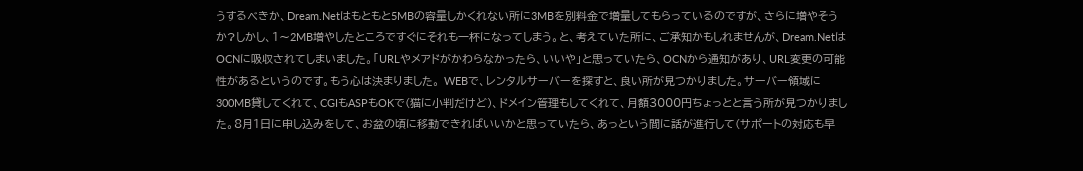うするべきか、Dream.Netはもともと5MBの容量しかくれない所に3MBを別料金で増量してもらっているのですが、さらに増やそうか?しかし、1〜2MB増やしたところですぐにそれも一杯になってしまう。と、考えていた所に、ご承知かもしれませんが、Dream.NetはOCNに吸収されてしまいました。「URLやメアドがかわらなかったら、いいや」と思っていたら、OCNから通知があり、URL変更の可能性があるというのです。もう心は決まりました。 WEBで、レンタルサーバーを探すと、良い所が見つかりました。サーバー領域に300MB貸してくれて、CGIもASPもOKで(猫に小判だけど)、ドメイン管理もしてくれて、月額3000円ちょっとと言う所が見つかりました。8月1日に申し込みをして、お盆の頃に移動できればいいかと思っていたら、あっという間に話が進行して(サポートの対応も早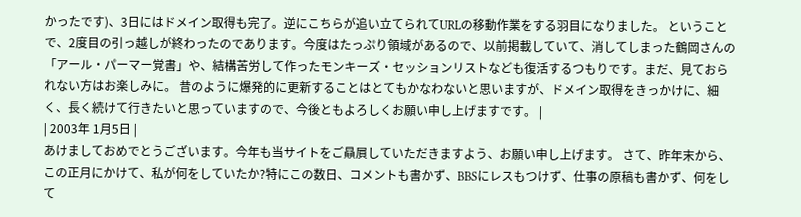かったです)、3日にはドメイン取得も完了。逆にこちらが追い立てられてURLの移動作業をする羽目になりました。 ということで、2度目の引っ越しが終わったのであります。今度はたっぷり領域があるので、以前掲載していて、消してしまった鶴岡さんの「アール・パーマー覚書」や、結構苦労して作ったモンキーズ・セッションリストなども復活するつもりです。まだ、見ておられない方はお楽しみに。 昔のように爆発的に更新することはとてもかなわないと思いますが、ドメイン取得をきっかけに、細く、長く続けて行きたいと思っていますので、今後ともよろしくお願い申し上げますです。 |
| 2003年 1月5日 |
あけましておめでとうございます。今年も当サイトをご贔屓していただきますよう、お願い申し上げます。 さて、昨年末から、この正月にかけて、私が何をしていたか?特にこの数日、コメントも書かず、BBSにレスもつけず、仕事の原稿も書かず、何をして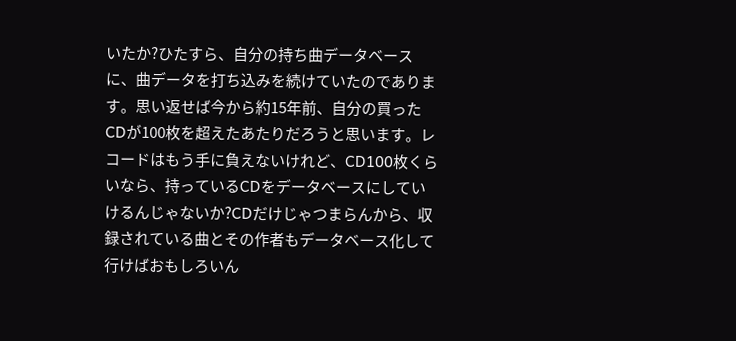いたか?ひたすら、自分の持ち曲データベースに、曲データを打ち込みを続けていたのであります。思い返せば今から約15年前、自分の買ったCDが100枚を超えたあたりだろうと思います。レコードはもう手に負えないけれど、CD100枚くらいなら、持っているCDをデータベースにしていけるんじゃないか?CDだけじゃつまらんから、収録されている曲とその作者もデータベース化して行けばおもしろいん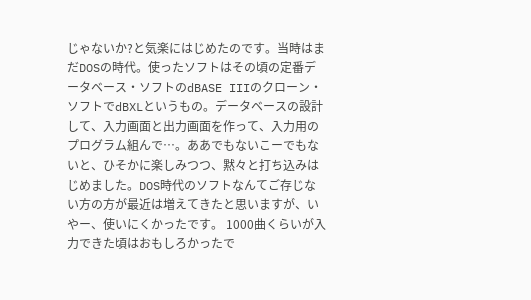じゃないか?と気楽にはじめたのです。当時はまだDOSの時代。使ったソフトはその頃の定番データベース・ソフトのdBASE IIIのクローン・ソフトでdBXLというもの。データベースの設計して、入力画面と出力画面を作って、入力用のプログラム組んで…。ああでもないこーでもないと、ひそかに楽しみつつ、黙々と打ち込みはじめました。DOS時代のソフトなんてご存じない方の方が最近は増えてきたと思いますが、いやー、使いにくかったです。 1000曲くらいが入力できた頃はおもしろかったで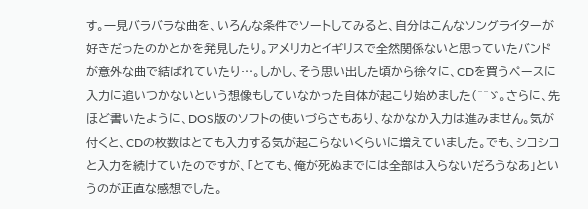す。一見バラバラな曲を、いろんな条件でソートしてみると、自分はこんなソングライターが好きだったのかとかを発見したり。アメリカとイギリスで全然関係ないと思っていたバンドが意外な曲で結ばれていたり…。しかし、そう思い出した頃から徐々に、CDを買うペースに入力に追いつかないという想像もしていなかった自体が起こり始めました(^^ゞ。さらに、先ほど書いたように、DOS版のソフトの使いづらさもあり、なかなか入力は進みません。気が付くと、CDの枚数はとても入力する気が起こらないくらいに増えていました。でも、シコシコと入力を続けていたのですが、「とても、俺が死ぬまでには全部は入らないだろうなあ」というのが正直な感想でした。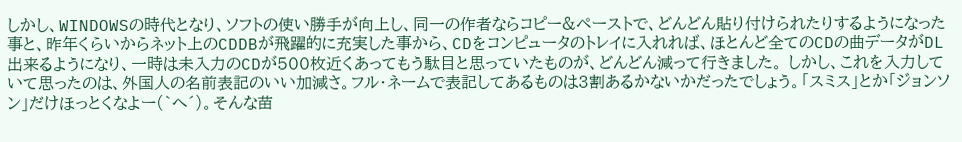しかし、WINDOWSの時代となり、ソフトの使い勝手が向上し、同一の作者ならコピー&ペーストで、どんどん貼り付けられたりするようになった事と、昨年くらいからネット上のCDDBが飛躍的に充実した事から、CDをコンピュータのトレイに入れれば、ほとんど全てのCDの曲データがDL出来るようになり、一時は未入力のCDが500枚近くあってもう駄目と思っていたものが、どんどん減って行きました。 しかし、これを入力していて思ったのは、外国人の名前表記のいい加減さ。フル・ネームで表記してあるものは3割あるかないかだったでしょう。「スミス」とか「ジョンソン」だけほっとくなよー(`へ´)。そんな苗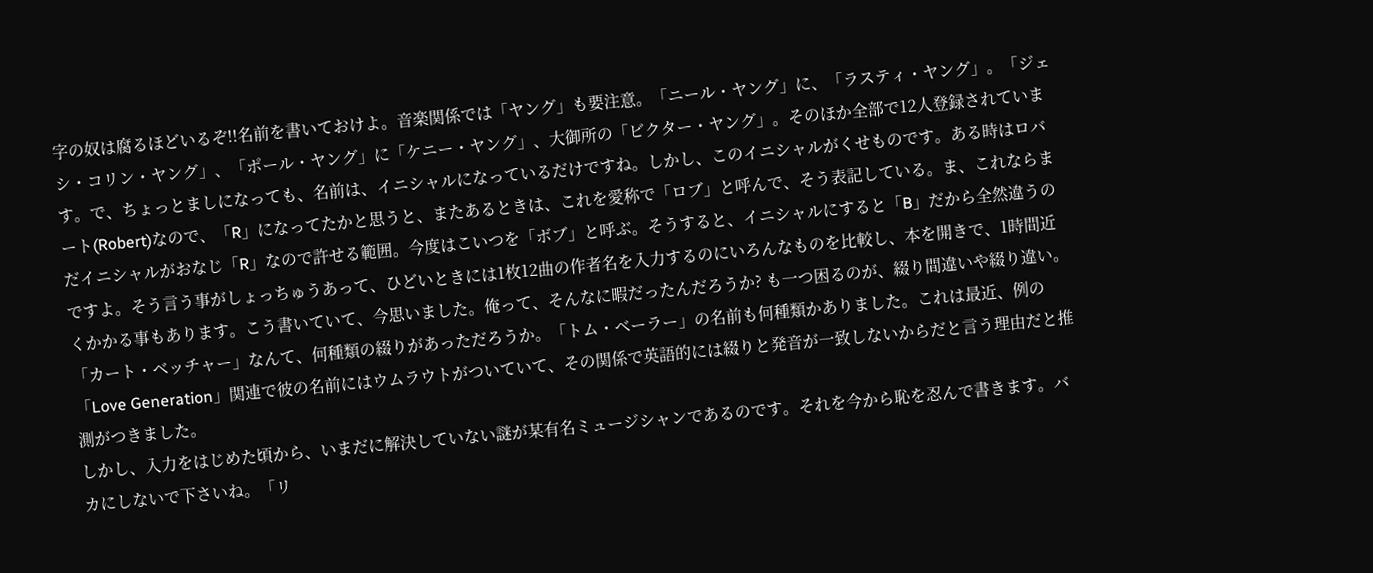字の奴は腐るほどいるぞ!!名前を書いておけよ。音楽関係では「ヤング」も要注意。「ニール・ヤング」に、「ラスティ・ヤング」。「ジェシ・コリン・ヤング」、「ポール・ヤング」に「ケニー・ヤング」、大御所の「ビクター・ヤング」。そのほか全部で12人登録されています。で、ちょっとましになっても、名前は、イニシャルになっているだけですね。しかし、このイニシャルがくせものです。ある時はロバート(Robert)なので、「R」になってたかと思うと、またあるときは、これを愛称で「ロブ」と呼んで、そう表記している。ま、これならまだイニシャルがおなじ「R」なので許せる範囲。今度はこいつを「ボブ」と呼ぶ。そうすると、イニシャルにすると「B」だから全然違うのですよ。そう言う事がしょっちゅうあって、ひどいときには1枚12曲の作者名を入力するのにいろんなものを比較し、本を開きで、1時間近くかかる事もあります。こう書いていて、今思いました。俺って、そんなに暇だったんだろうか? も一つ困るのが、綴り間違いや綴り違い。「カート・ベッチャー」なんて、何種類の綴りがあっただろうか。「トム・ベーラー」の名前も何種類かありました。これは最近、例の「Love Generation」関連で彼の名前にはウムラウトがついていて、その関係で英語的には綴りと発音が一致しないからだと言う理由だと推測がつきました。
しかし、入力をはじめた頃から、いまだに解決していない謎が某有名ミュージシャンであるのです。それを今から恥を忍んで書きます。バカにしないで下さいね。「リ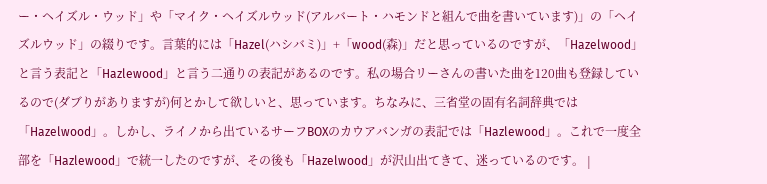ー・ヘイズル・ウッド」や「マイク・ヘイズルウッド(アルバート・ハモンドと組んで曲を書いています)」の「ヘイズルウッド」の綴りです。言葉的には「Hazel(ハシバミ)」+「wood(森)」だと思っているのですが、「Hazelwood」と言う表記と「Hazlewood」と言う二通りの表記があるのです。私の場合リーさんの書いた曲を120曲も登録しているので(ダブりがありますが)何とかして欲しいと、思っています。ちなみに、三省堂の固有名詞辞典では「Hazelwood」。しかし、ライノから出ているサーフBOXのカウアバンガの表記では「Hazlewood」。これで一度全部を「Hazlewood」で統一したのですが、その後も「Hazelwood」が沢山出てきて、迷っているのです。 |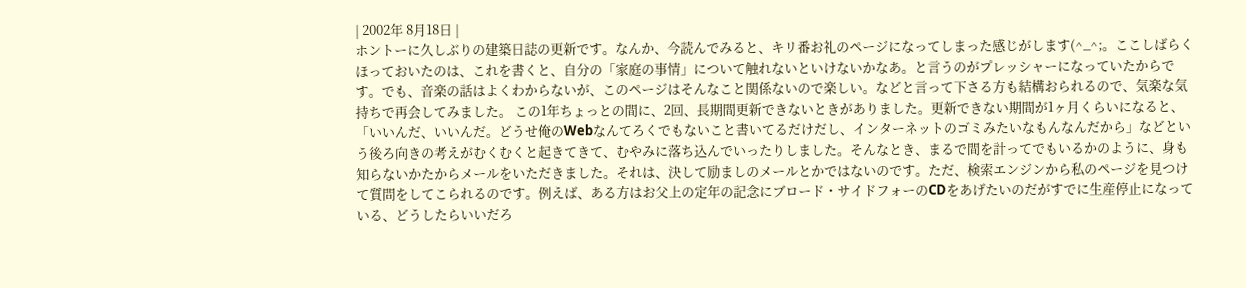| 2002年 8月18日 |
ホントーに久しぶりの建築日誌の更新です。なんか、今読んでみると、キリ番お礼のページになってしまった感じがします(^_^;。ここしばらくほっておいたのは、これを書くと、自分の「家庭の事情」について触れないといけないかなあ。と言うのがプレッシャーになっていたからです。でも、音楽の話はよくわからないが、このページはそんなこと関係ないので楽しい。などと言って下さる方も結構おられるので、気楽な気持ちで再会してみました。 この1年ちょっとの間に、2回、長期間更新できないときがありました。更新できない期間が1ヶ月くらいになると、「いいんだ、いいんだ。どうせ俺のWebなんてろくでもないこと書いてるだけだし、インターネットのゴミみたいなもんなんだから」などという後ろ向きの考えがむくむくと起きてきて、むやみに落ち込んでいったりしました。そんなとき、まるで間を計ってでもいるかのように、身も知らないかたからメールをいただきました。それは、決して励ましのメールとかではないのです。ただ、検索エンジンから私のページを見つけて質問をしてこられるのです。例えば、ある方はお父上の定年の記念にブロード・サイドフォーのCDをあげたいのだがすでに生産停止になっている、どうしたらいいだろ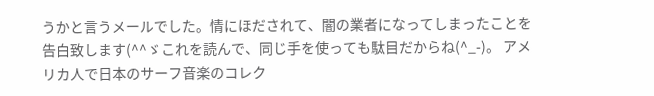うかと言うメールでした。情にほだされて、闇の業者になってしまったことを告白致します(^^ゞこれを読んで、同じ手を使っても駄目だからね(^_-)。 アメリカ人で日本のサーフ音楽のコレク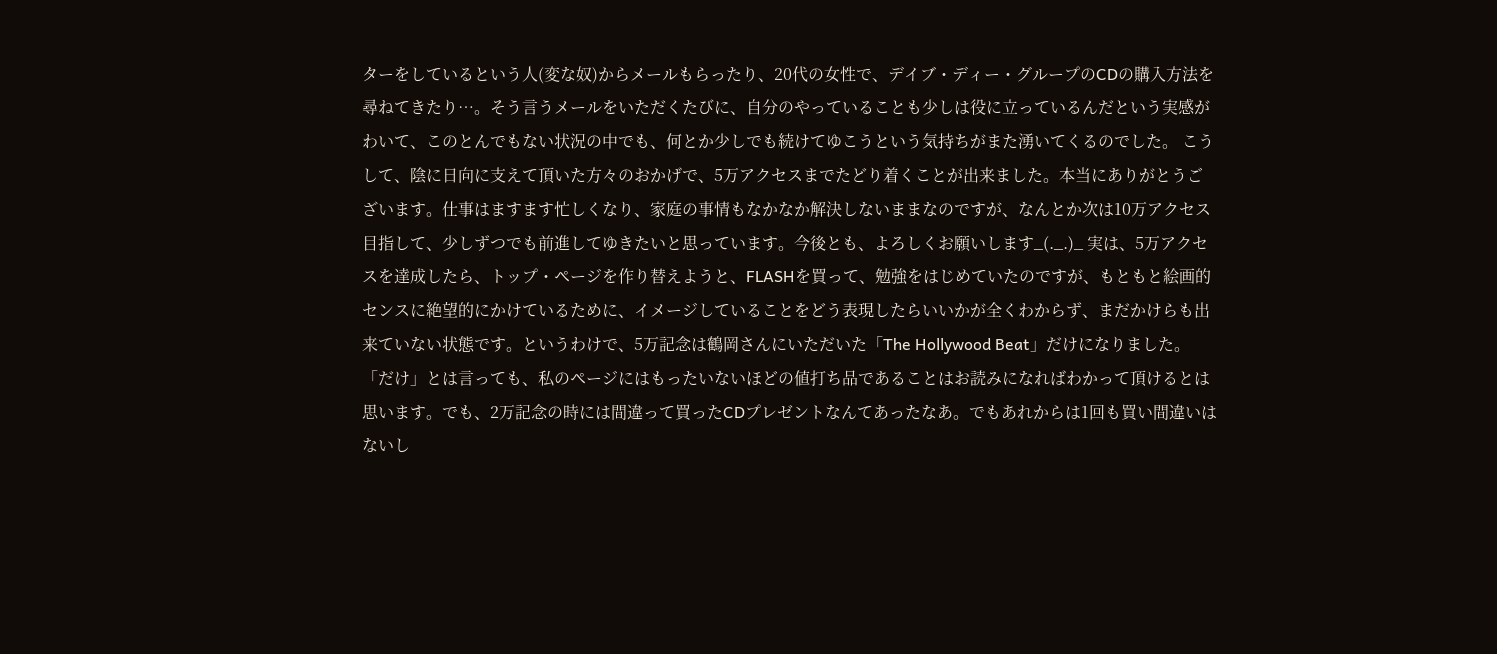ターをしているという人(変な奴)からメールもらったり、20代の女性で、デイブ・ディー・グループのCDの購入方法を尋ねてきたり…。そう言うメールをいただくたびに、自分のやっていることも少しは役に立っているんだという実感がわいて、このとんでもない状況の中でも、何とか少しでも続けてゆこうという気持ちがまた湧いてくるのでした。 こうして、陰に日向に支えて頂いた方々のおかげで、5万アクセスまでたどり着くことが出来ました。本当にありがとうございます。仕事はますます忙しくなり、家庭の事情もなかなか解決しないままなのですが、なんとか次は10万アクセス目指して、少しずつでも前進してゆきたいと思っています。今後とも、よろしくお願いします_(._.)_ 実は、5万アクセスを達成したら、トップ・ページを作り替えようと、FLASHを買って、勉強をはじめていたのですが、もともと絵画的センスに絶望的にかけているために、イメージしていることをどう表現したらいいかが全くわからず、まだかけらも出来ていない状態です。というわけで、5万記念は鶴岡さんにいただいた「The Hollywood Beat」だけになりました。「だけ」とは言っても、私のページにはもったいないほどの値打ち品であることはお読みになればわかって頂けるとは思います。でも、2万記念の時には間違って買ったCDプレゼントなんてあったなあ。でもあれからは1回も買い間違いはないし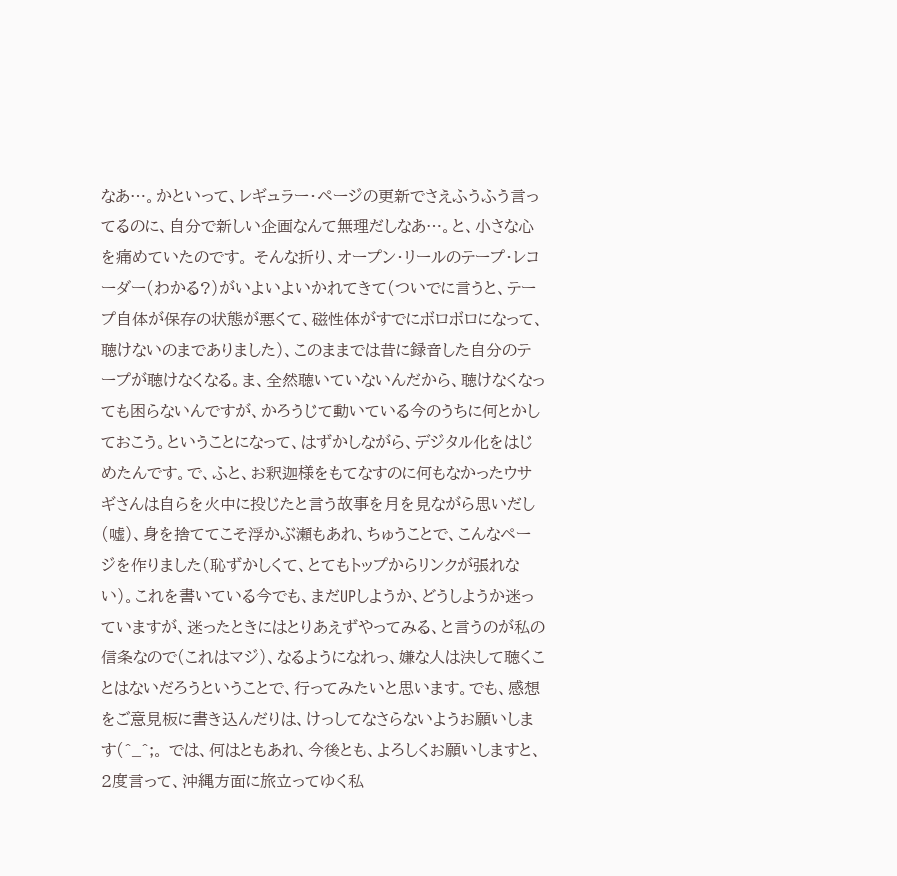なあ…。かといって、レギュラー・ページの更新でさえふうふう言ってるのに、自分で新しい企画なんて無理だしなあ…。と、小さな心を痛めていたのです。 そんな折り、オープン・リールのテープ・レコーダー(わかる?)がいよいよいかれてきて(ついでに言うと、テープ自体が保存の状態が悪くて、磁性体がすでにボロボロになって、聴けないのまでありました)、このままでは昔に録音した自分のテープが聴けなくなる。ま、全然聴いていないんだから、聴けなくなっても困らないんですが、かろうじて動いている今のうちに何とかしておこう。ということになって、はずかしながら、デジタル化をはじめたんです。で、ふと、お釈迦様をもてなすのに何もなかったウサギさんは自らを火中に投じたと言う故事を月を見ながら思いだし(嘘)、身を捨ててこそ浮かぶ瀬もあれ、ちゅうことで、こんなページを作りました(恥ずかしくて、とてもトップからリンクが張れない)。これを書いている今でも、まだUPしようか、どうしようか迷っていますが、迷ったときにはとりあえずやってみる、と言うのが私の信条なので(これはマジ)、なるようになれっ、嫌な人は決して聴くことはないだろうということで、行ってみたいと思います。でも、感想をご意見板に書き込んだりは、けっしてなさらないようお願いします(^_^;。 では、何はともあれ、今後とも、よろしくお願いしますと、2度言って、沖縄方面に旅立ってゆく私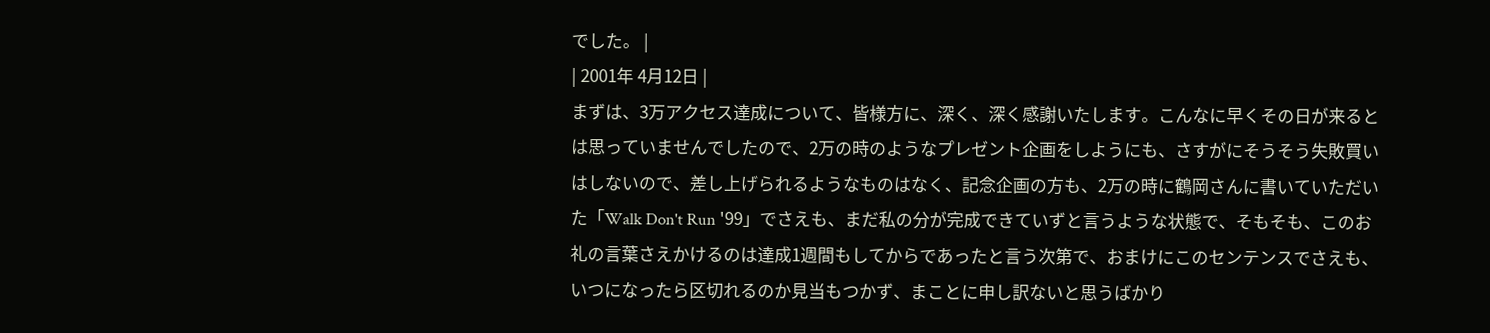でした。 |
| 2001年 4月12日 |
まずは、3万アクセス達成について、皆様方に、深く、深く感謝いたします。こんなに早くその日が来るとは思っていませんでしたので、2万の時のようなプレゼント企画をしようにも、さすがにそうそう失敗買いはしないので、差し上げられるようなものはなく、記念企画の方も、2万の時に鶴岡さんに書いていただいた「Walk Don't Run '99」でさえも、まだ私の分が完成できていずと言うような状態で、そもそも、このお礼の言葉さえかけるのは達成1週間もしてからであったと言う次第で、おまけにこのセンテンスでさえも、いつになったら区切れるのか見当もつかず、まことに申し訳ないと思うばかり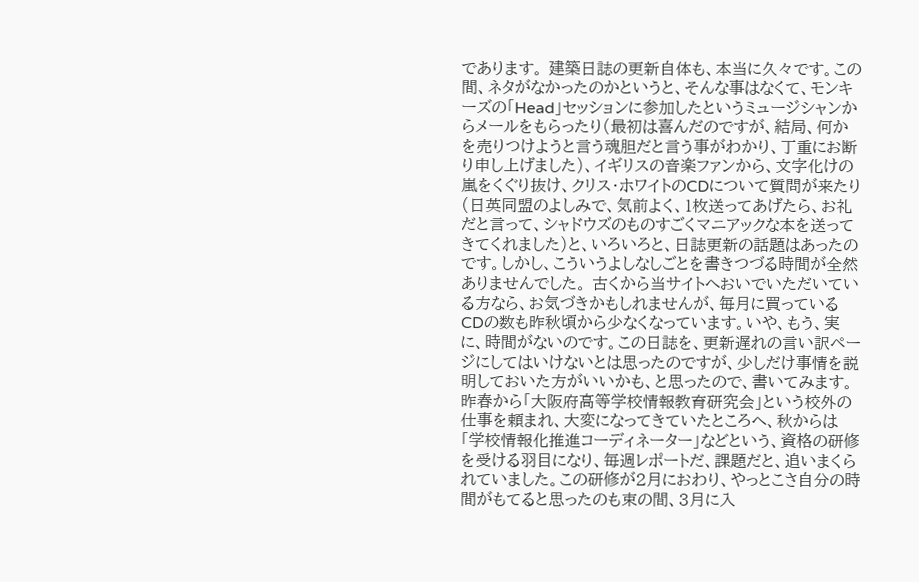であります。 建築日誌の更新自体も、本当に久々です。この間、ネタがなかったのかというと、そんな事はなくて、モンキーズの「Head」セッションに参加したというミュージシャンからメールをもらったり(最初は喜んだのですが、結局、何かを売りつけようと言う魂胆だと言う事がわかり、丁重にお断り申し上げました)、イギリスの音楽ファンから、文字化けの嵐をくぐり抜け、クリス・ホワイトのCDについて質問が来たり(日英同盟のよしみで、気前よく、1枚送ってあげたら、お礼だと言って、シャドウズのものすごくマニアックな本を送ってきてくれました)と、いろいろと、日誌更新の話題はあったのです。しかし、こういうよしなしごとを書きつづる時間が全然ありませんでした。 古くから当サイトへおいでいただいている方なら、お気づきかもしれませんが、毎月に買っているCDの数も昨秋頃から少なくなっています。いや、もう、実に、時間がないのです。この日誌を、更新遅れの言い訳ページにしてはいけないとは思ったのですが、少しだけ事情を説明しておいた方がいいかも、と思ったので、書いてみます。 昨春から「大阪府高等学校情報教育研究会」という校外の仕事を頼まれ、大変になってきていたところへ、秋からは「学校情報化推進コーディネーター」などという、資格の研修を受ける羽目になり、毎週レポートだ、課題だと、追いまくられていました。この研修が2月におわり、やっとこさ自分の時間がもてると思ったのも束の間、3月に入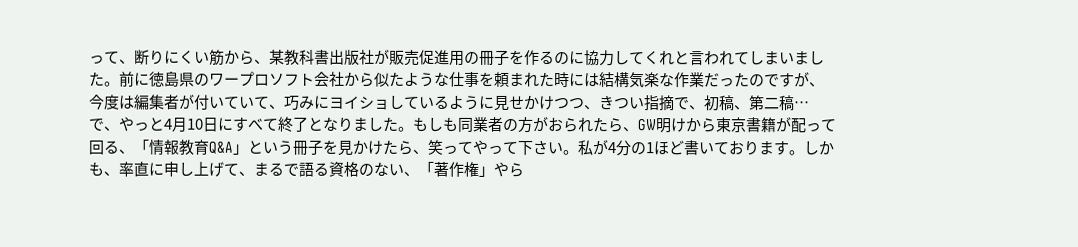って、断りにくい筋から、某教科書出版社が販売促進用の冊子を作るのに協力してくれと言われてしまいました。前に徳島県のワープロソフト会社から似たような仕事を頼まれた時には結構気楽な作業だったのですが、今度は編集者が付いていて、巧みにヨイショしているように見せかけつつ、きつい指摘で、初稿、第二稿…で、やっと4月10日にすべて終了となりました。もしも同業者の方がおられたら、GW明けから東京書籍が配って回る、「情報教育Q&A」という冊子を見かけたら、笑ってやって下さい。私が4分の1ほど書いております。しかも、率直に申し上げて、まるで語る資格のない、「著作権」やら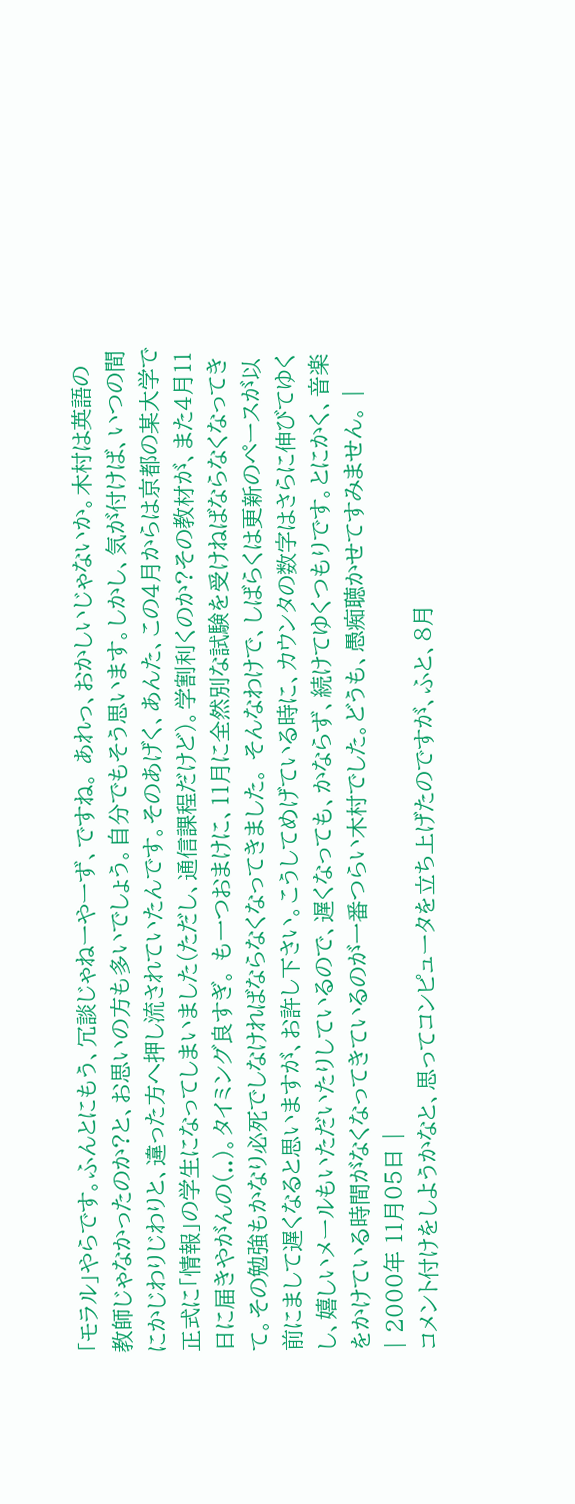「モラル」やらです。ふんとにもう、冗談じゃねーやーず、ですね。 あれっ、おかしいじゃないか。木村は英語の教師じゃなかったのか?と、お思いの方も多いでしょう。自分でもそう思います。しかし、気が付けば、いつの間にかじわりじわりと、違った方へ押し流されていたんです。そのあげく、あんた、この4月からは京都の某大学で正式に「情報」の学生になってしまいました(ただし、通信課程だけど)。学割利くのか?その教材が、また4月11日に届きやがんの(..)。タイミング良すぎ。 も一つおまけに、11月に全然別な試験を受けねばならなくなってきて。その勉強もかなり必死でしなければならなくなってきました。 そんなわけで、しばらくは更新のペースが以前にまして遅くなると思いますが、お許し下さい。こうしてめげている時に、カウンタの数字はさらに伸びてゆくし、嬉しいメールもいただいたりしているので、遅くなっても、かならず、続けてゆくつもりです。とにかく、音楽をかけている時間がなくなってきているのが一番つらい木村でした。どうも、愚痴聴かせてすみません。 |
| 2000年 11月05日 |
コメント付けをしようかなと、思ってコンピュータを立ち上げたのですが、ふと、8月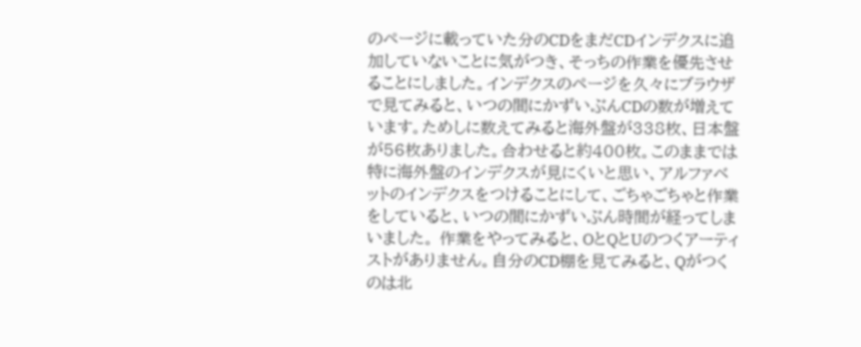のページに載っていた分のCDをまだCDインデクスに追加していないことに気がつき、そっちの作業を優先させることにしました。インデクスのページを久々にブラウザで見てみると、いつの間にかずいぶんCDの数が増えています。ためしに数えてみると海外盤が338枚、日本盤が56枚ありました。合わせると約400枚。このままでは特に海外盤のインデクスが見にくいと思い、アルファベットのインデクスをつけることにして、ごちゃごちゃと作業をしていると、いつの間にかずいぶん時間が経ってしまいました。 作業をやってみると、OとQとUのつくアーティストがありません。自分のCD棚を見てみると、Qがつくのは北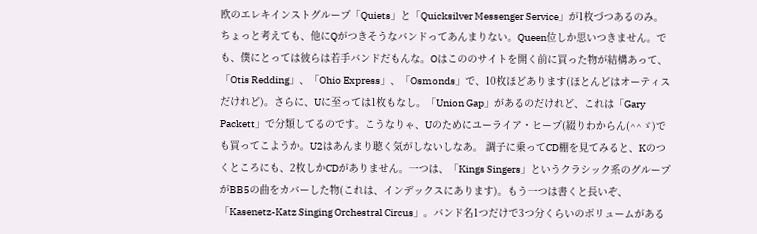欧のエレキインストグループ「Quiets」と「Quicksilver Messenger Service」が1枚づつあるのみ。ちょっと考えても、他にQがつきそうなバンドってあんまりない。Queen位しか思いつきません。でも、僕にとっては彼らは若手バンドだもんな。Oはこののサイトを開く前に買った物が結構あって、「Otis Redding」、「Ohio Express」、「Osmonds」で、10枚ほどあります(ほとんどはオーティスだけれど)。さらに、Uに至っては1枚もなし。「Union Gap」があるのだけれど、これは「Gary Packett」で分類してるのです。こうなりゃ、Uのためにユーライア・ヒープ(綴りわからん(^^ゞ)でも買ってこようか。U2はあんまり聴く気がしないしなあ。 調子に乗ってCD棚を見てみると、Kのつくところにも、2枚しかCDがありません。一つは、「Kings Singers」というクラシック系のグループがBB5の曲をカバーした物(これは、インデックスにあります)。もう一つは書くと長いぞ、「Kasenetz-Katz Singing Orchestral Circus」。バンド名1つだけで3つ分くらいのボリュームがある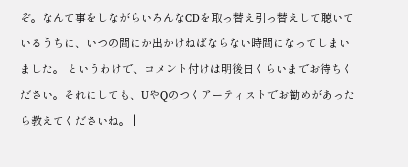ぞ。なんて事をしながらいろんなCDを取っ替え引っ替えして聴いているうちに、いつの間にか出かけねばならない時間になってしまいました。 というわけで、コメント付けは明後日くらいまでお待ちください。それにしても、UやQのつくアーティストでお勧めがあったら教えてくださいね。 |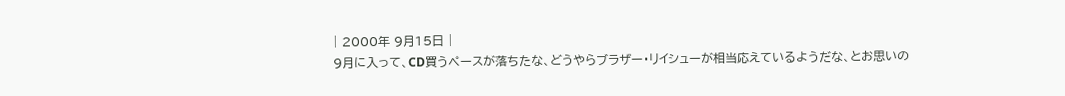| 2000年 9月15日 |
9月に入って、CD買うペースが落ちたな、どうやらブラザー・リイシューが相当応えているようだな、とお思いの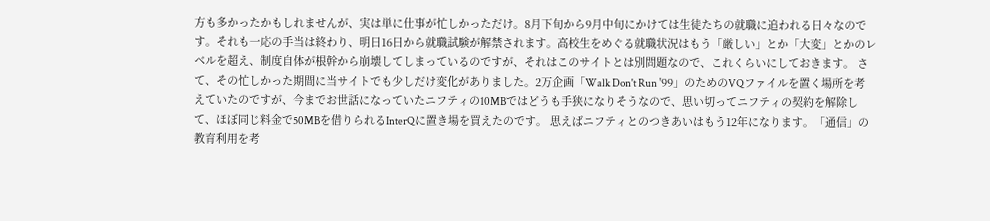方も多かったかもしれませんが、実は単に仕事が忙しかっただけ。8月下旬から9月中旬にかけては生徒たちの就職に追われる日々なのです。それも一応の手当は終わり、明日16日から就職試験が解禁されます。高校生をめぐる就職状況はもう「厳しい」とか「大変」とかのレベルを超え、制度自体が根幹から崩壊してしまっているのですが、それはこのサイトとは別問題なので、これくらいにしておきます。 さて、その忙しかった期間に当サイトでも少しだけ変化がありました。2万企画「Walk Don't Run '99」のためのVQファイルを置く場所を考えていたのですが、今までお世話になっていたニフティの10MBではどうも手狭になりそうなので、思い切ってニフティの契約を解除して、ほぼ同じ料金で50MBを借りられるInterQに置き場を買えたのです。 思えばニフティとのつきあいはもう12年になります。「通信」の教育利用を考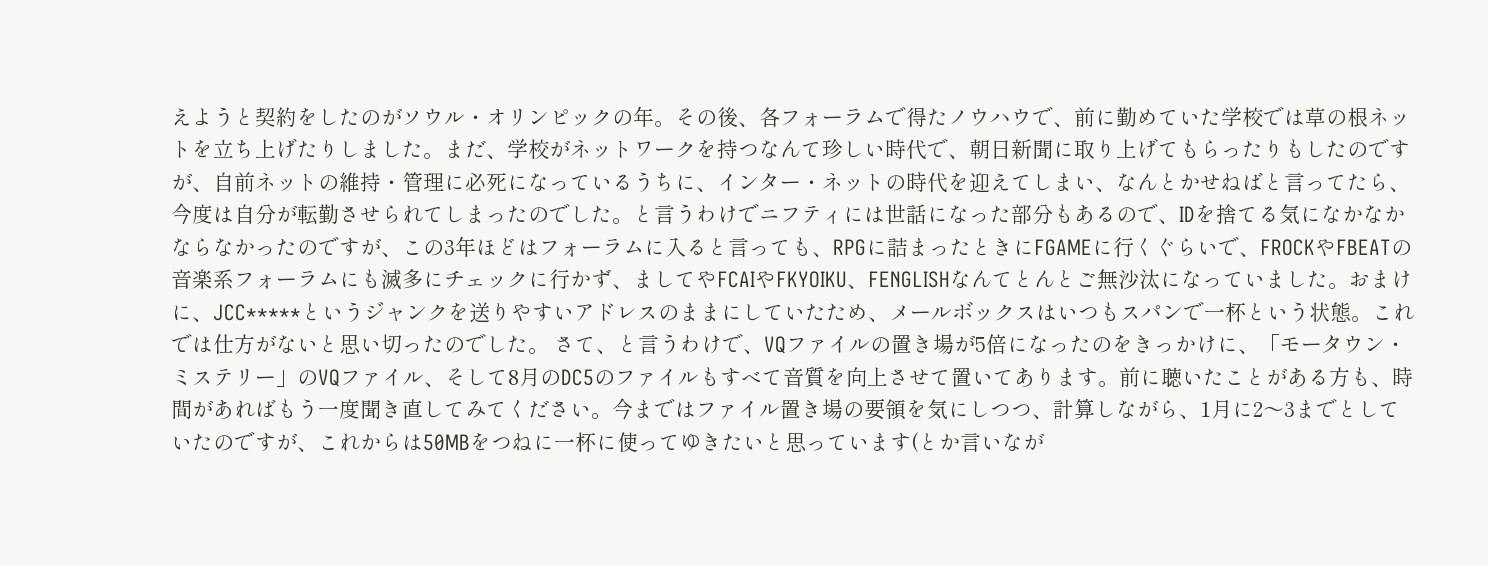えようと契約をしたのがソウル・オリンピックの年。その後、各フォーラムで得たノウハウで、前に勤めていた学校では草の根ネットを立ち上げたりしました。まだ、学校がネットワークを持つなんて珍しい時代で、朝日新聞に取り上げてもらったりもしたのですが、自前ネットの維持・管理に必死になっているうちに、インター・ネットの時代を迎えてしまい、なんとかせねばと言ってたら、今度は自分が転勤させられてしまったのでした。と言うわけでニフティには世話になった部分もあるので、IDを捨てる気になかなかならなかったのですが、この3年ほどはフォーラムに入ると言っても、RPGに詰まったときにFGAMEに行くぐらいで、FROCKやFBEATの音楽系フォーラムにも滅多にチェックに行かず、ましてやFCAIやFKYOIKU、FENGLISHなんてとんとご無沙汰になっていました。おまけに、JCC*****というジャンクを送りやすいアドレスのままにしていたため、メールボックスはいつもスパンで一杯という状態。これでは仕方がないと思い切ったのでした。 さて、と言うわけで、VQファイルの置き場が5倍になったのをきっかけに、「モータウン・ミステリー」のVQファイル、そして8月のDC5のファイルもすべて音質を向上させて置いてあります。前に聴いたことがある方も、時間があればもう一度聞き直してみてください。今まではファイル置き場の要領を気にしつつ、計算しながら、1月に2〜3までとしていたのですが、これからは50MBをつねに一杯に使ってゆきたいと思っています(とか言いなが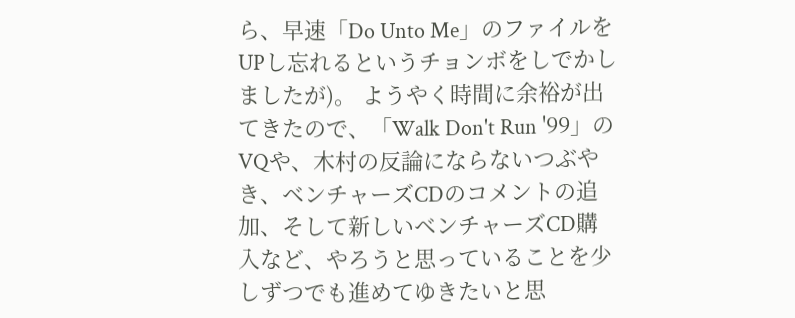ら、早速「Do Unto Me」のファイルをUPし忘れるというチョンボをしでかしましたが)。 ようやく時間に余裕が出てきたので、「Walk Don't Run '99」のVQや、木村の反論にならないつぶやき、ベンチャーズCDのコメントの追加、そして新しいベンチャーズCD購入など、やろうと思っていることを少しずつでも進めてゆきたいと思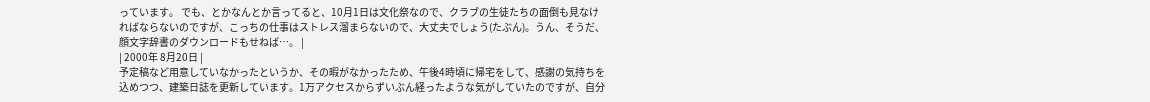っています。 でも、とかなんとか言ってると、10月1日は文化祭なので、クラブの生徒たちの面倒も見なければならないのですが、こっちの仕事はストレス溜まらないので、大丈夫でしょう(たぶん)。うん、そうだ、顔文字辞書のダウンロードもせねば…。 |
| 2000年 8月20日 |
予定稿など用意していなかったというか、その暇がなかったため、午後4時頃に帰宅をして、感謝の気持ちを込めつつ、建築日誌を更新しています。1万アクセスからずいぶん経ったような気がしていたのですが、自分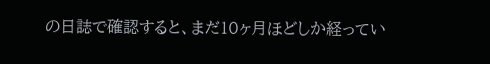の日誌で確認すると、まだ10ヶ月ほどしか経ってい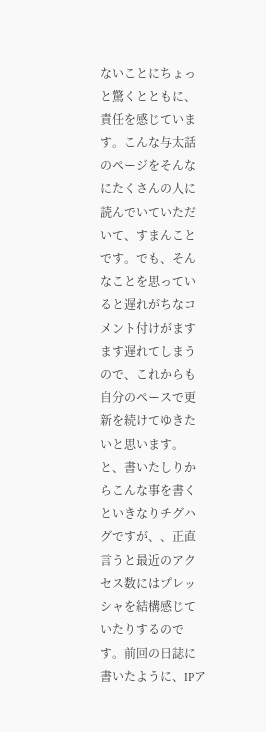ないことにちょっと驚くとともに、責任を感じています。こんな与太話のページをそんなにたくさんの人に読んでいていただいて、すまんことです。でも、そんなことを思っていると遅れがちなコメント付けがますます遅れてしまうので、これからも自分のペースで更新を続けてゆきたいと思います。と、書いたしりからこんな事を書くといきなりチグハグですが、、正直言うと最近のアクセス数にはプレッシャを結構感じていたりするのです。前回の日誌に書いたように、IPア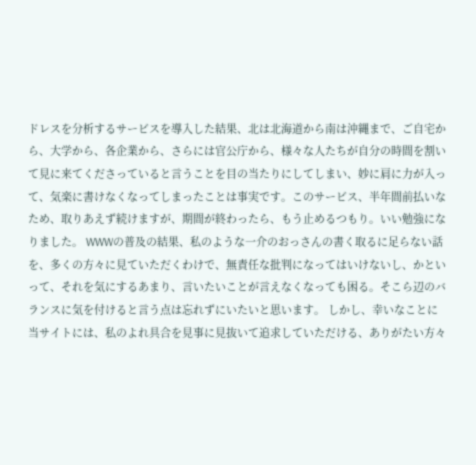ドレスを分析するサービスを導入した結果、北は北海道から南は沖縄まで、ご自宅から、大学から、各企業から、さらには官公庁から、様々な人たちが自分の時間を割いて見に来てくださっていると言うことを目の当たりにしてしまい、妙に肩に力が入って、気楽に書けなくなってしまったことは事実です。このサービス、半年間前払いなため、取りあえず続けますが、期間が終わったら、もう止めるつもり。いい勉強になりました。 WWWの普及の結果、私のような一介のおっさんの書く取るに足らない話を、多くの方々に見ていただくわけで、無責任な批判になってはいけないし、かといって、それを気にするあまり、言いたいことが言えなくなっても困る。そこら辺のバランスに気を付けると言う点は忘れずにいたいと思います。 しかし、幸いなことに当サイトには、私のよれ具合を見事に見抜いて追求していただける、ありがたい方々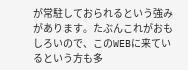が常駐しておられるという強みがあります。たぶんこれがおもしろいので、このWEBに来ているという方も多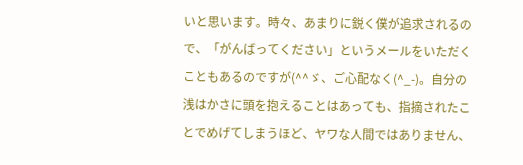いと思います。時々、あまりに鋭く僕が追求されるので、「がんばってください」というメールをいただくこともあるのですが(^^ゞ、ご心配なく(^_-)。自分の浅はかさに頭を抱えることはあっても、指摘されたことでめげてしまうほど、ヤワな人間ではありません、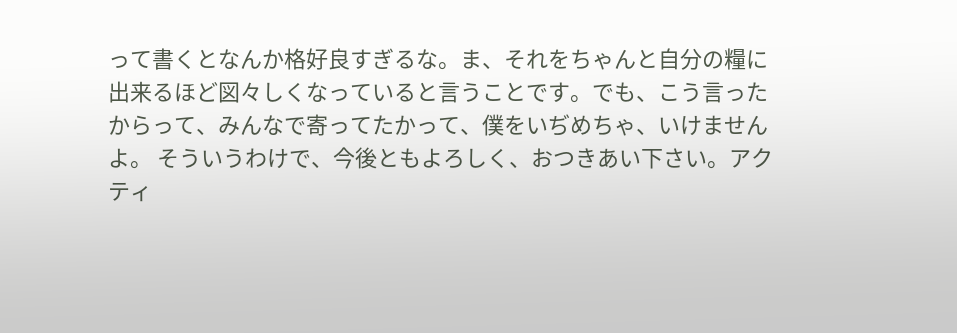って書くとなんか格好良すぎるな。ま、それをちゃんと自分の糧に出来るほど図々しくなっていると言うことです。でも、こう言ったからって、みんなで寄ってたかって、僕をいぢめちゃ、いけませんよ。 そういうわけで、今後ともよろしく、おつきあい下さい。アクティ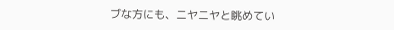ブな方にも、ニヤニヤと眺めてい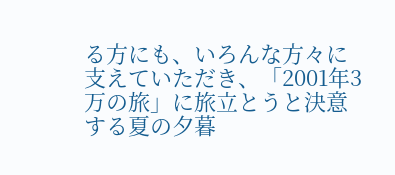る方にも、いろんな方々に支えていただき、「2001年3万の旅」に旅立とうと決意する夏の夕暮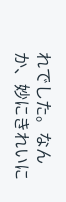れでした。なんか、妙にきれいに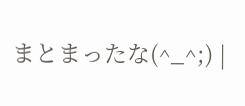まとまったな(^_^;) |